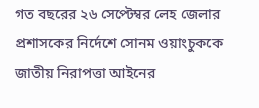গত বছরের ২৬ সেপ্টেম্বর লেহ জেলার প্রশাসকের নির্দেশে সোনম ওয়াংচুককে জাতীয় নিরাপত্তা আইনের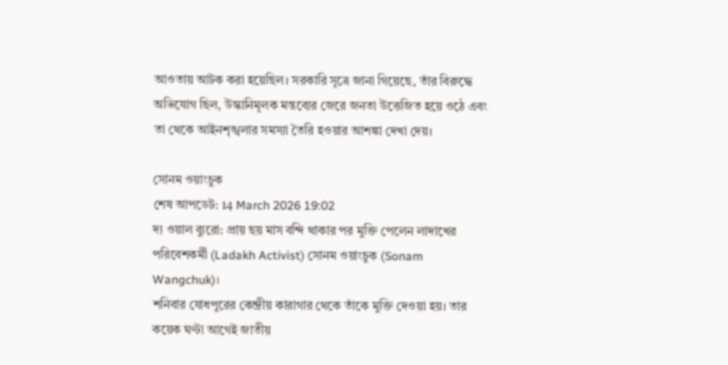আওতায় আটক করা হয়েছিল। সরকারি সূত্রে জানা গিয়েছে, তাঁর বিরুদ্ধে অভিযোগ ছিল, উস্কানিমূলক মন্তব্যের জেরে জনতা উত্তেজিত হয়ে ওঠে এবং তা থেকে আইনশৃঙ্খলার সমস্যা তৈরি হওয়ার আশঙ্কা দেখা দেয়।

সোনম ওয়াংচুক
শেষ আপডেট: 14 March 2026 19:02
দ্য ওয়াল ব্যুরো: প্রায় ছয় মাস বন্দি থাকার পর মুক্তি পেলেন লাদাখের পরিবেশকর্মী (Ladakh Activist) সোনম ওয়াংচুক (Sonam Wangchuk)।
শনিবার যোধপুরের কেন্দ্রীয় কারাগার থেকে তাঁকে মুক্তি দেওয়া হয়। তার কয়েক ঘণ্টা আগেই জাতীয়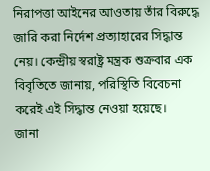নিরাপত্তা আইনের আওতায় তাঁর বিরুদ্ধে জারি করা নির্দেশ প্রত্যাহারের সিদ্ধান্ত নেয়। কেন্দ্রীয় স্বরাষ্ট্র মন্ত্রক শুক্রবার এক বিবৃতিতে জানায়, পরিস্থিতি বিবেচনা করেই এই সিদ্ধান্ত নেওয়া হয়েছে।
জানা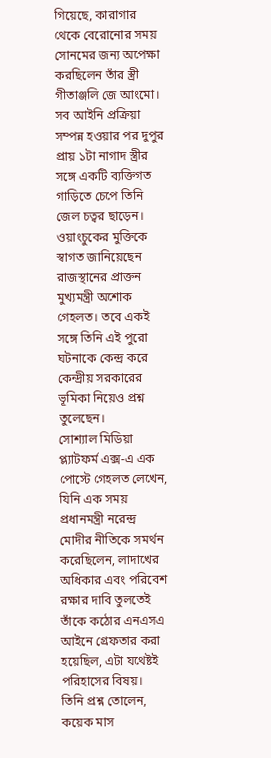গিয়েছে, কারাগার থেকে বেরোনোর সময় সোনমের জন্য অপেক্ষা করছিলেন তাঁর স্ত্রী গীতাঞ্জলি জে আংমো। সব আইনি প্রক্রিয়া সম্পন্ন হওয়ার পর দুপুর প্রায় ১টা নাগাদ স্ত্রীর সঙ্গে একটি ব্যক্তিগত গাড়িতে চেপে তিনি জেল চত্বর ছাড়েন।
ওয়াংচুকের মুক্তিকে স্বাগত জানিয়েছেন রাজস্থানের প্রাক্তন মুখ্যমন্ত্রী অশোক গেহলত। তবে একই সঙ্গে তিনি এই পুরো ঘটনাকে কেন্দ্র করে কেন্দ্রীয় সরকারের ভূমিকা নিয়েও প্রশ্ন তুলেছেন।
সোশ্যাল মিডিয়া প্ল্যাটফর্ম এক্স-এ এক পোস্টে গেহলত লেখেন, যিনি এক সময় প্রধানমন্ত্রী নরেন্দ্র মোদীর নীতিকে সমর্থন করেছিলেন, লাদাখের অধিকার এবং পরিবেশ রক্ষার দাবি তুলতেই তাঁকে কঠোর এনএসএ আইনে গ্রেফতার করা হয়েছিল, এটা যথেষ্টই পরিহাসের বিষয়।
তিনি প্রশ্ন তোলেন, কয়েক মাস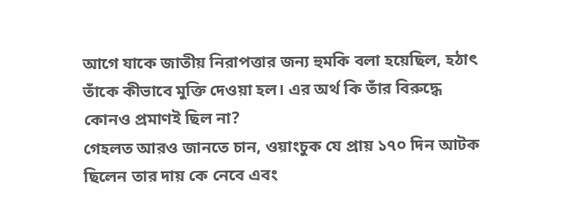আগে যাকে জাতীয় নিরাপত্তার জন্য হুমকি বলা হয়েছিল, হঠাৎ তাঁকে কীভাবে মুক্তি দেওয়া হল। এর অর্থ কি তাঁর বিরুদ্ধে কোনও প্রমাণই ছিল না?
গেহলত আরও জানতে চান, ওয়াংচুক যে প্রায় ১৭০ দিন আটক ছিলেন তার দায় কে নেবে এবং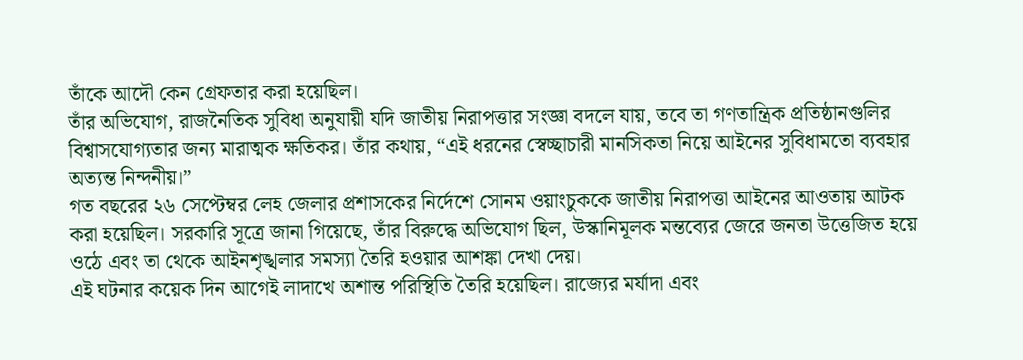তাঁকে আদৌ কেন গ্রেফতার করা হয়েছিল।
তাঁর অভিযোগ, রাজনৈতিক সুবিধা অনুযায়ী যদি জাতীয় নিরাপত্তার সংজ্ঞা বদলে যায়, তবে তা গণতান্ত্রিক প্রতিষ্ঠানগুলির বিশ্বাসযোগ্যতার জন্য মারাত্মক ক্ষতিকর। তাঁর কথায়, “এই ধরনের স্বেচ্ছাচারী মানসিকতা নিয়ে আইনের সুবিধামতো ব্যবহার অত্যন্ত নিন্দনীয়।”
গত বছরের ২৬ সেপ্টেম্বর লেহ জেলার প্রশাসকের নির্দেশে সোনম ওয়াংচুককে জাতীয় নিরাপত্তা আইনের আওতায় আটক করা হয়েছিল। সরকারি সূত্রে জানা গিয়েছে, তাঁর বিরুদ্ধে অভিযোগ ছিল, উস্কানিমূলক মন্তব্যের জেরে জনতা উত্তেজিত হয়ে ওঠে এবং তা থেকে আইনশৃঙ্খলার সমস্যা তৈরি হওয়ার আশঙ্কা দেখা দেয়।
এই ঘটনার কয়েক দিন আগেই লাদাখে অশান্ত পরিস্থিতি তৈরি হয়েছিল। রাজ্যের মর্যাদা এবং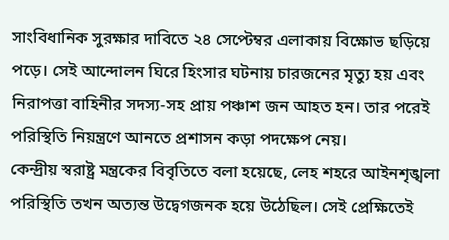সাংবিধানিক সুরক্ষার দাবিতে ২৪ সেপ্টেম্বর এলাকায় বিক্ষোভ ছড়িয়ে পড়ে। সেই আন্দোলন ঘিরে হিংসার ঘটনায় চারজনের মৃত্যু হয় এবং নিরাপত্তা বাহিনীর সদস্য-সহ প্রায় পঞ্চাশ জন আহত হন। তার পরেই পরিস্থিতি নিয়ন্ত্রণে আনতে প্রশাসন কড়া পদক্ষেপ নেয়।
কেন্দ্রীয় স্বরাষ্ট্র মন্ত্রকের বিবৃতিতে বলা হয়েছে, লেহ শহরে আইনশৃঙ্খলা পরিস্থিতি তখন অত্যন্ত উদ্বেগজনক হয়ে উঠেছিল। সেই প্রেক্ষিতেই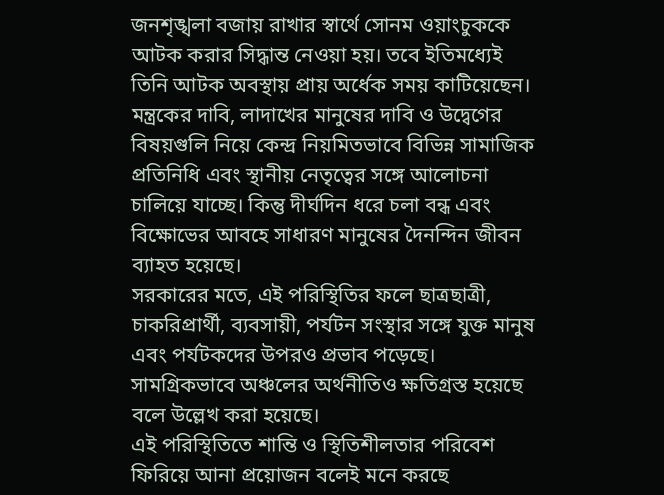জনশৃঙ্খলা বজায় রাখার স্বার্থে সোনম ওয়াংচুককে আটক করার সিদ্ধান্ত নেওয়া হয়। তবে ইতিমধ্যেই তিনি আটক অবস্থায় প্রায় অর্ধেক সময় কাটিয়েছেন।
মন্ত্রকের দাবি, লাদাখের মানুষের দাবি ও উদ্বেগের বিষয়গুলি নিয়ে কেন্দ্র নিয়মিতভাবে বিভিন্ন সামাজিক প্রতিনিধি এবং স্থানীয় নেতৃত্বের সঙ্গে আলোচনা চালিয়ে যাচ্ছে। কিন্তু দীর্ঘদিন ধরে চলা বন্ধ এবং বিক্ষোভের আবহে সাধারণ মানুষের দৈনন্দিন জীবন ব্যাহত হয়েছে।
সরকারের মতে, এই পরিস্থিতির ফলে ছাত্রছাত্রী, চাকরিপ্রার্থী, ব্যবসায়ী, পর্যটন সংস্থার সঙ্গে যুক্ত মানুষ এবং পর্যটকদের উপরও প্রভাব পড়েছে। সামগ্রিকভাবে অঞ্চলের অর্থনীতিও ক্ষতিগ্রস্ত হয়েছে বলে উল্লেখ করা হয়েছে।
এই পরিস্থিতিতে শান্তি ও স্থিতিশীলতার পরিবেশ ফিরিয়ে আনা প্রয়োজন বলেই মনে করছে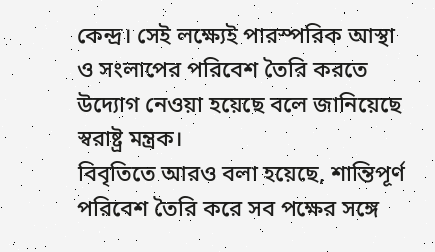কেন্দ্র। সেই লক্ষ্যেই পারস্পরিক আস্থা ও সংলাপের পরিবেশ তৈরি করতে উদ্যোগ নেওয়া হয়েছে বলে জানিয়েছে স্বরাষ্ট্র মন্ত্রক।
বিবৃতিতে আরও বলা হয়েছে, শান্তিপূর্ণ পরিবেশ তৈরি করে সব পক্ষের সঙ্গে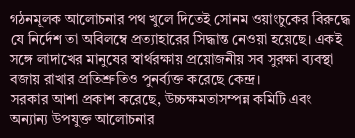গঠনমূলক আলোচনার পথ খুলে দিতেই সোনম ওয়াংচুকের বিরুদ্ধে যে নির্দেশ তা অবিলম্বে প্রত্যাহারের সিদ্ধান্ত নেওয়া হয়েছে। একই সঙ্গে লাদাখের মানুষের স্বার্থরক্ষায় প্রয়োজনীয় সব সুরক্ষা ব্যবস্থা বজায় রাখার প্রতিশ্রুতিও পুনর্ব্যক্ত করেছে কেন্দ্র।
সরকার আশা প্রকাশ করেছে, উচ্চক্ষমতাসম্পন্ন কমিটি এবং অন্যান্য উপযুক্ত আলোচনার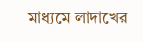মাধ্যমে লাদাখের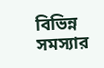বিভিন্ন সমস্যার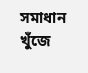সমাধান খুঁজে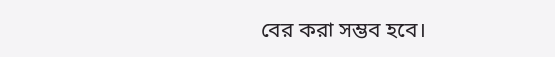বের করা সম্ভব হবে।